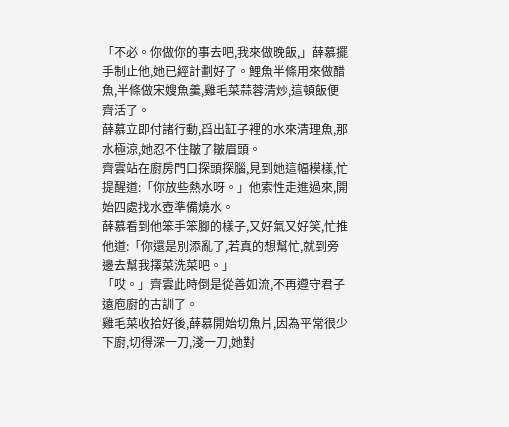「不必。你做你的事去吧,我來做晚飯,」薛慕擺手制止他,她已經計劃好了。鯉魚半條用來做醋魚,半條做宋嫂魚羹,雞毛菜蒜蓉清炒,這頓飯便齊活了。
薛慕立即付諸行動,舀出缸子裡的水來清理魚,那水極涼,她忍不住皺了皺眉頭。
齊雲站在廚房門口探頭探腦,見到她這幅模樣,忙提醒道:「你放些熱水呀。」他索性走進過來,開始四處找水壺準備燒水。
薛慕看到他笨手笨腳的樣子,又好氣又好笑,忙推他道:「你還是別添亂了,若真的想幫忙,就到旁邊去幫我擇菜洗菜吧。」
「哎。」齊雲此時倒是從善如流,不再遵守君子遠庖廚的古訓了。
雞毛菜收拾好後,薛慕開始切魚片,因為平常很少下廚,切得深一刀,淺一刀,她對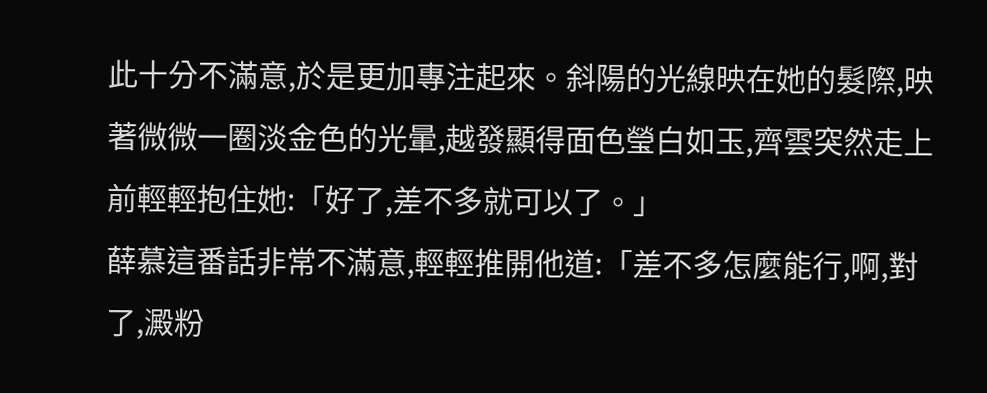此十分不滿意,於是更加專注起來。斜陽的光線映在她的髮際,映著微微一圈淡金色的光暈,越發顯得面色瑩白如玉,齊雲突然走上前輕輕抱住她:「好了,差不多就可以了。」
薛慕這番話非常不滿意,輕輕推開他道:「差不多怎麼能行,啊,對了,澱粉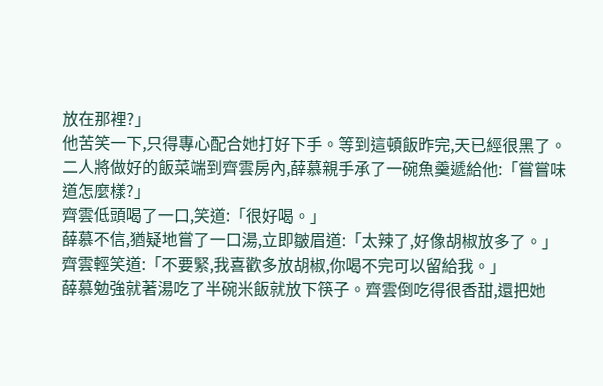放在那裡?」
他苦笑一下,只得專心配合她打好下手。等到這頓飯昨完,天已經很黑了。
二人將做好的飯菜端到齊雲房內,薛慕親手承了一碗魚羹遞給他:「嘗嘗味道怎麼樣?」
齊雲低頭喝了一口,笑道:「很好喝。」
薛慕不信,猶疑地嘗了一口湯,立即皺眉道:「太辣了,好像胡椒放多了。」
齊雲輕笑道:「不要緊,我喜歡多放胡椒,你喝不完可以留給我。」
薛慕勉強就著湯吃了半碗米飯就放下筷子。齊雲倒吃得很香甜,還把她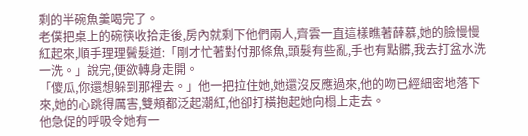剩的半碗魚羹喝完了。
老僕把桌上的碗筷收拾走後,房內就剩下他們兩人,齊雲一直這樣瞧著薛慕,她的臉慢慢紅起來,順手理理鬢髮道:「剛才忙著對付那條魚,頭髮有些亂,手也有點髒,我去打盆水洗一洗。」說完,便欲轉身走開。
「傻瓜,你還想躲到那裡去。」他一把拉住她,她還沒反應過來,他的吻已經細密地落下來,她的心跳得厲害,雙頰都泛起潮紅,他卻打橫抱起她向榻上走去。
他急促的呼吸令她有一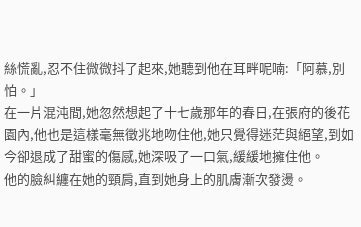絲慌亂,忍不住微微抖了起來,她聽到他在耳畔呢喃:「阿慕,別怕。」
在一片混沌間,她忽然想起了十七歲那年的春日,在張府的後花園內,他也是這樣毫無徵兆地吻住他,她只覺得迷茫與絕望,到如今卻退成了甜蜜的傷感,她深吸了一口氣,緩緩地擁住他。
他的臉糾纏在她的頸肩,直到她身上的肌膚漸次發燙。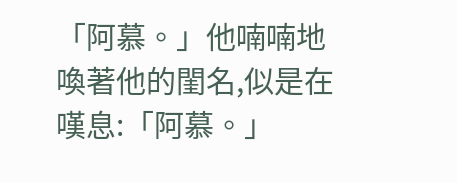「阿慕。」他喃喃地喚著他的閨名,似是在嘆息:「阿慕。」